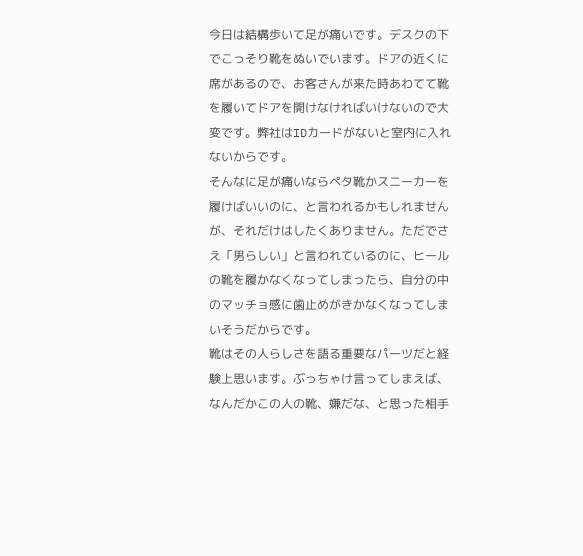今日は結構歩いて足が痛いです。デスクの下でこっそり靴をぬいでいます。ドアの近くに席があるので、お客さんが来た時あわてて靴を履いてドアを開けなければいけないので大変です。弊社はIDカードがないと室内に入れないからです。
そんなに足が痛いならペタ靴かスニーカーを履けばいいのに、と言われるかもしれませんが、それだけはしたくありません。ただでさえ「男らしい」と言われているのに、ヒールの靴を履かなくなってしまったら、自分の中のマッチョ感に歯止めがきかなくなってしまいそうだからです。
靴はその人らしさを語る重要なパーツだと経験上思います。ぶっちゃけ言ってしまえば、なんだかこの人の靴、嫌だな、と思った相手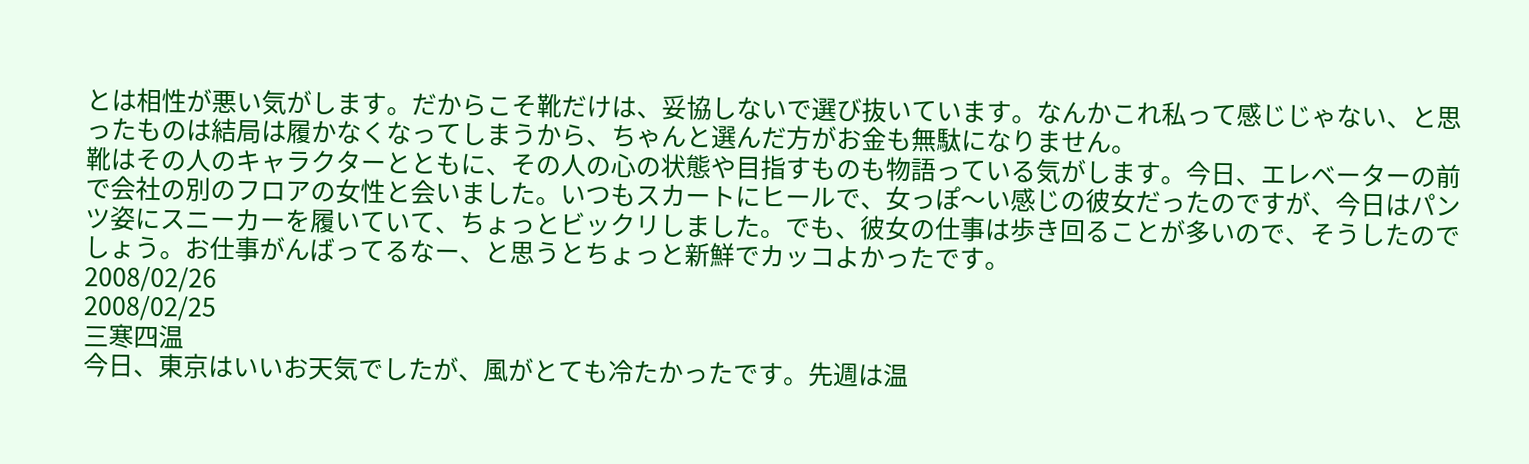とは相性が悪い気がします。だからこそ靴だけは、妥協しないで選び抜いています。なんかこれ私って感じじゃない、と思ったものは結局は履かなくなってしまうから、ちゃんと選んだ方がお金も無駄になりません。
靴はその人のキャラクターとともに、その人の心の状態や目指すものも物語っている気がします。今日、エレベーターの前で会社の別のフロアの女性と会いました。いつもスカートにヒールで、女っぽ〜い感じの彼女だったのですが、今日はパンツ姿にスニーカーを履いていて、ちょっとビックリしました。でも、彼女の仕事は歩き回ることが多いので、そうしたのでしょう。お仕事がんばってるなー、と思うとちょっと新鮮でカッコよかったです。
2008/02/26
2008/02/25
三寒四温
今日、東京はいいお天気でしたが、風がとても冷たかったです。先週は温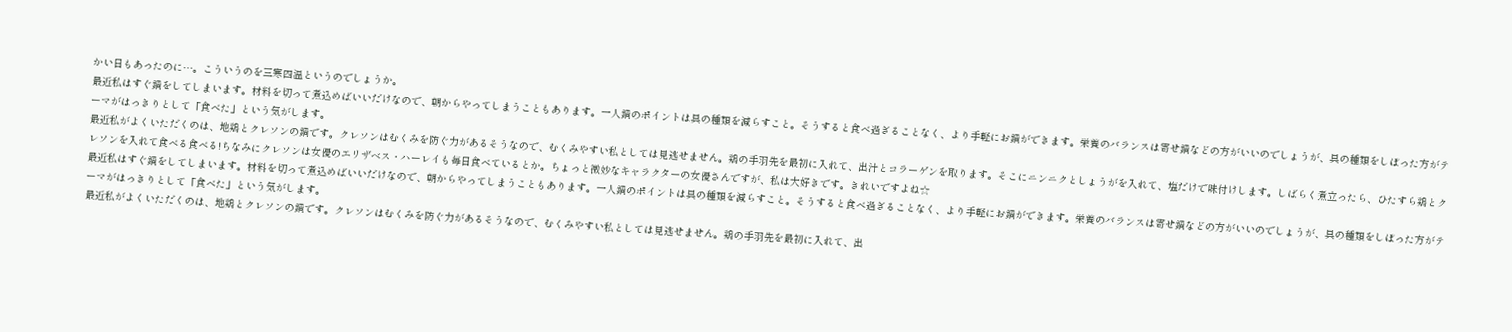かい日もあったのに…。こういうのを三寒四温というのでしょうか。
最近私はすぐ鍋をしてしまいます。材料を切って煮込めばいいだけなので、朝からやってしまうこともあります。一人鍋のポイントは具の種類を減らすこと。そうすると食べ過ぎることなく、より手軽にお鍋ができます。栄養のバランスは寄せ鍋などの方がいいのでしょうが、具の種類をしぼった方がテーマがはっきりとして「食べた」という気がします。
最近私がよくいただくのは、地鶏とクレソンの鍋です。クレソンはむくみを防ぐ力があるそうなので、むくみやすい私としては見逃せません。鶏の手羽先を最初に入れて、出汁とコラーゲンを取ります。そこにニンニクとしょうがを入れて、塩だけで味付けします。しばらく煮立ったら、ひたすら鶏とクレソンを入れて食べる食べる!ちなみにクレソンは女優のエリザベス・ハーレイも毎日食べているとか。ちょっと微妙なキャラクターの女優さんですが、私は大好きです。きれいですよね☆
最近私はすぐ鍋をしてしまいます。材料を切って煮込めばいいだけなので、朝からやってしまうこともあります。一人鍋のポイントは具の種類を減らすこと。そうすると食べ過ぎることなく、より手軽にお鍋ができます。栄養のバランスは寄せ鍋などの方がいいのでしょうが、具の種類をしぼった方がテーマがはっきりとして「食べた」という気がします。
最近私がよくいただくのは、地鶏とクレソンの鍋です。クレソンはむくみを防ぐ力があるそうなので、むくみやすい私としては見逃せません。鶏の手羽先を最初に入れて、出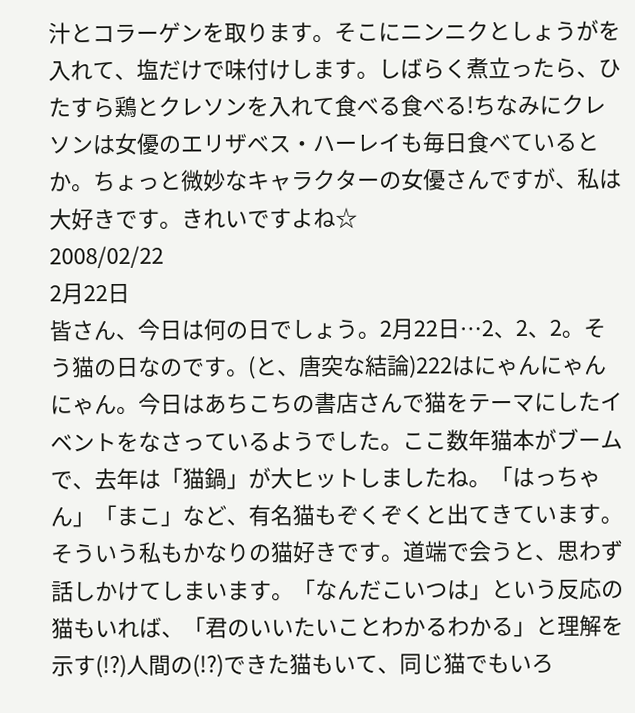汁とコラーゲンを取ります。そこにニンニクとしょうがを入れて、塩だけで味付けします。しばらく煮立ったら、ひたすら鶏とクレソンを入れて食べる食べる!ちなみにクレソンは女優のエリザベス・ハーレイも毎日食べているとか。ちょっと微妙なキャラクターの女優さんですが、私は大好きです。きれいですよね☆
2008/02/22
2月22日
皆さん、今日は何の日でしょう。2月22日…2、2、2。そう猫の日なのです。(と、唐突な結論)222はにゃんにゃんにゃん。今日はあちこちの書店さんで猫をテーマにしたイベントをなさっているようでした。ここ数年猫本がブームで、去年は「猫鍋」が大ヒットしましたね。「はっちゃん」「まこ」など、有名猫もぞくぞくと出てきています。
そういう私もかなりの猫好きです。道端で会うと、思わず話しかけてしまいます。「なんだこいつは」という反応の猫もいれば、「君のいいたいことわかるわかる」と理解を示す(!?)人間の(!?)できた猫もいて、同じ猫でもいろ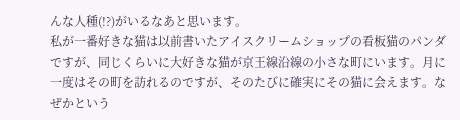んな人種(!?)がいるなあと思います。
私が一番好きな猫は以前書いたアイスクリームショップの看板猫のパンダですが、同じくらいに大好きな猫が京王線沿線の小さな町にいます。月に一度はその町を訪れるのですが、そのたびに確実にその猫に会えます。なぜかという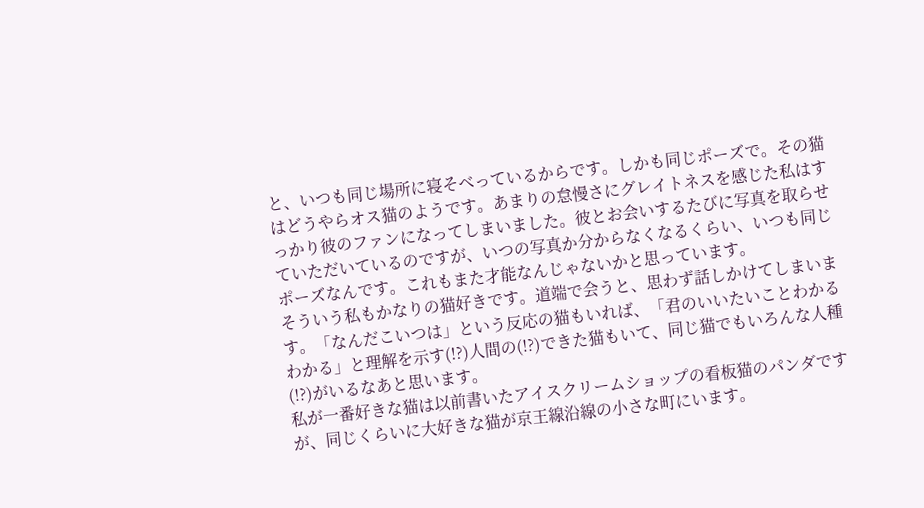と、いつも同じ場所に寝そべっているからです。しかも同じポーズで。その猫はどうやらオス猫のようです。あまりの怠慢さにグレイトネスを感じた私はすっかり彼のファンになってしまいました。彼とお会いするたびに写真を取らせていただいているのですが、いつの写真か分からなくなるくらい、いつも同じポーズなんです。これもまた才能なんじゃないかと思っています。
そういう私もかなりの猫好きです。道端で会うと、思わず話しかけてしまいます。「なんだこいつは」という反応の猫もいれば、「君のいいたいことわかるわかる」と理解を示す(!?)人間の(!?)できた猫もいて、同じ猫でもいろんな人種(!?)がいるなあと思います。
私が一番好きな猫は以前書いたアイスクリームショップの看板猫のパンダですが、同じくらいに大好きな猫が京王線沿線の小さな町にいます。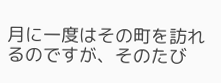月に一度はその町を訪れるのですが、そのたび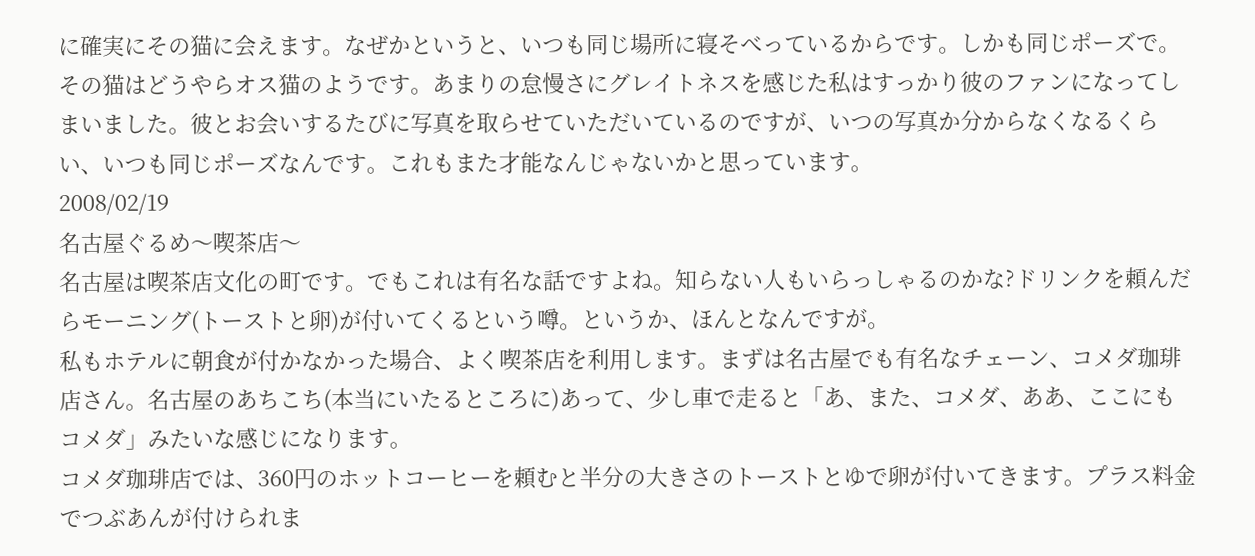に確実にその猫に会えます。なぜかというと、いつも同じ場所に寝そべっているからです。しかも同じポーズで。その猫はどうやらオス猫のようです。あまりの怠慢さにグレイトネスを感じた私はすっかり彼のファンになってしまいました。彼とお会いするたびに写真を取らせていただいているのですが、いつの写真か分からなくなるくらい、いつも同じポーズなんです。これもまた才能なんじゃないかと思っています。
2008/02/19
名古屋ぐるめ〜喫茶店〜
名古屋は喫茶店文化の町です。でもこれは有名な話ですよね。知らない人もいらっしゃるのかな?ドリンクを頼んだらモーニング(トーストと卵)が付いてくるという噂。というか、ほんとなんですが。
私もホテルに朝食が付かなかった場合、よく喫茶店を利用します。まずは名古屋でも有名なチェーン、コメダ珈琲店さん。名古屋のあちこち(本当にいたるところに)あって、少し車で走ると「あ、また、コメダ、ああ、ここにもコメダ」みたいな感じになります。
コメダ珈琲店では、360円のホットコーヒーを頼むと半分の大きさのトーストとゆで卵が付いてきます。プラス料金でつぶあんが付けられま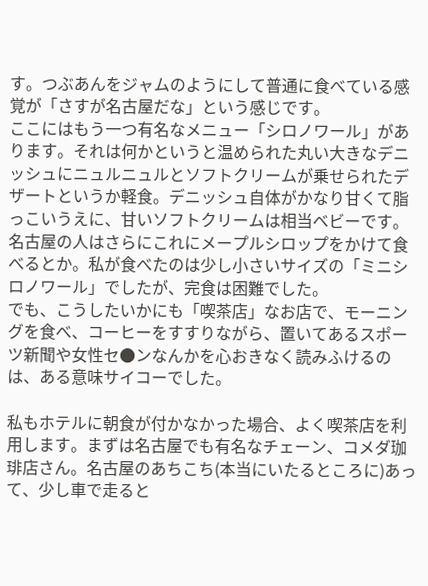す。つぶあんをジャムのようにして普通に食べている感覚が「さすが名古屋だな」という感じです。
ここにはもう一つ有名なメニュー「シロノワール」があります。それは何かというと温められた丸い大きなデニッシュにニュルニュルとソフトクリームが乗せられたデザートというか軽食。デニッシュ自体がかなり甘くて脂っこいうえに、甘いソフトクリームは相当ベビーです。名古屋の人はさらにこれにメープルシロップをかけて食べるとか。私が食べたのは少し小さいサイズの「ミニシロノワール」でしたが、完食は困難でした。
でも、こうしたいかにも「喫茶店」なお店で、モーニングを食べ、コーヒーをすすりながら、置いてあるスポーツ新聞や女性セ●ンなんかを心おきなく読みふけるのは、ある意味サイコーでした。

私もホテルに朝食が付かなかった場合、よく喫茶店を利用します。まずは名古屋でも有名なチェーン、コメダ珈琲店さん。名古屋のあちこち(本当にいたるところに)あって、少し車で走ると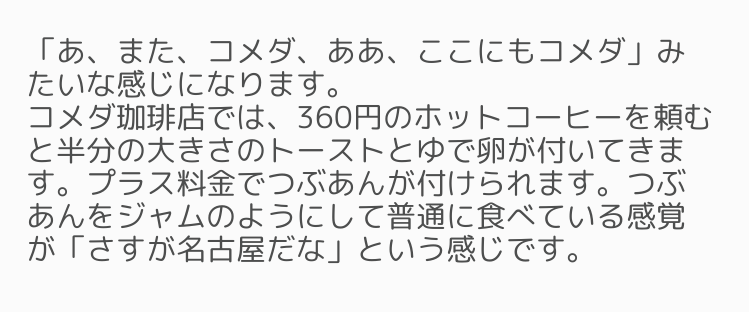「あ、また、コメダ、ああ、ここにもコメダ」みたいな感じになります。
コメダ珈琲店では、360円のホットコーヒーを頼むと半分の大きさのトーストとゆで卵が付いてきます。プラス料金でつぶあんが付けられます。つぶあんをジャムのようにして普通に食べている感覚が「さすが名古屋だな」という感じです。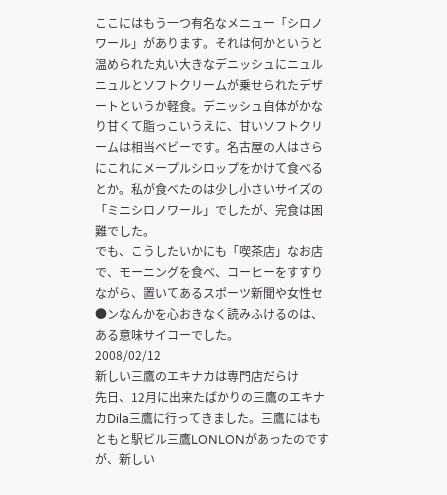ここにはもう一つ有名なメニュー「シロノワール」があります。それは何かというと温められた丸い大きなデニッシュにニュルニュルとソフトクリームが乗せられたデザートというか軽食。デニッシュ自体がかなり甘くて脂っこいうえに、甘いソフトクリームは相当ベビーです。名古屋の人はさらにこれにメープルシロップをかけて食べるとか。私が食べたのは少し小さいサイズの「ミニシロノワール」でしたが、完食は困難でした。
でも、こうしたいかにも「喫茶店」なお店で、モーニングを食べ、コーヒーをすすりながら、置いてあるスポーツ新聞や女性セ●ンなんかを心おきなく読みふけるのは、ある意味サイコーでした。
2008/02/12
新しい三鷹のエキナカは専門店だらけ
先日、12月に出来たばかりの三鷹のエキナカDila三鷹に行ってきました。三鷹にはもともと駅ビル三鷹LONLONがあったのですが、新しい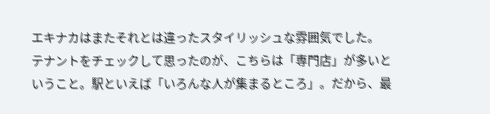エキナカはまたそれとは違ったスタイリッシュな雰囲気でした。
テナントをチェックして思ったのが、こちらは「専門店」が多いということ。駅といえば「いろんな人が集まるところ」。だから、最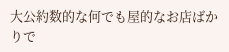大公約数的な何でも屋的なお店ばかりで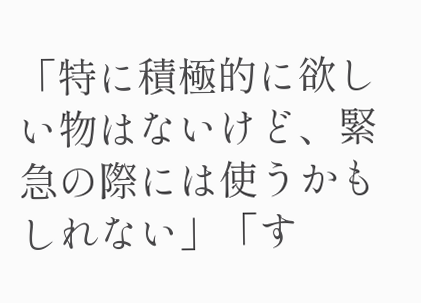「特に積極的に欲しい物はないけど、緊急の際には使うかもしれない」「す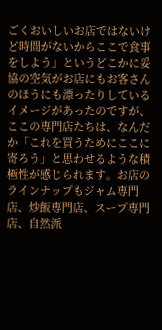ごくおいしいお店ではないけど時間がないからここで食事をしよう」というどこかに妥協の空気がお店にもお客さんのほうにも漂ったりしているイメージがあったのですが、ここの専門店たちは、なんだか「これを買うためにここに寄ろう」と思わせるような積極性が感じられます。お店のラインナップもジャム専門店、炒飯専門店、スープ専門店、自然派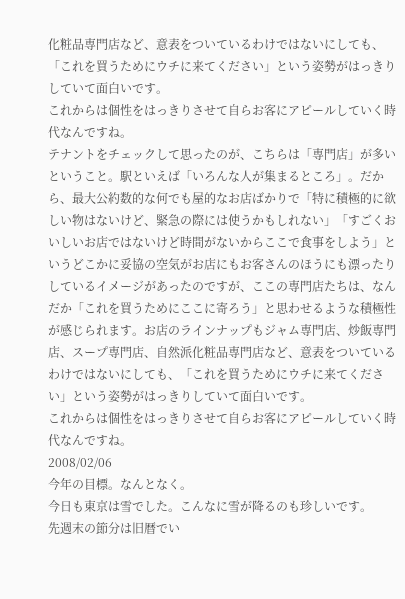化粧品専門店など、意表をついているわけではないにしても、「これを買うためにウチに来てください」という姿勢がはっきりしていて面白いです。
これからは個性をはっきりさせて自らお客にアピールしていく時代なんですね。
テナントをチェックして思ったのが、こちらは「専門店」が多いということ。駅といえば「いろんな人が集まるところ」。だから、最大公約数的な何でも屋的なお店ばかりで「特に積極的に欲しい物はないけど、緊急の際には使うかもしれない」「すごくおいしいお店ではないけど時間がないからここで食事をしよう」というどこかに妥協の空気がお店にもお客さんのほうにも漂ったりしているイメージがあったのですが、ここの専門店たちは、なんだか「これを買うためにここに寄ろう」と思わせるような積極性が感じられます。お店のラインナップもジャム専門店、炒飯専門店、スープ専門店、自然派化粧品専門店など、意表をついているわけではないにしても、「これを買うためにウチに来てください」という姿勢がはっきりしていて面白いです。
これからは個性をはっきりさせて自らお客にアピールしていく時代なんですね。
2008/02/06
今年の目標。なんとなく。
今日も東京は雪でした。こんなに雪が降るのも珍しいです。
先週末の節分は旧暦でい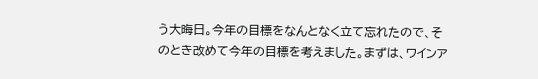う大晦日。今年の目標をなんとなく立て忘れたので、そのとき改めて今年の目標を考えました。まずは、ワインア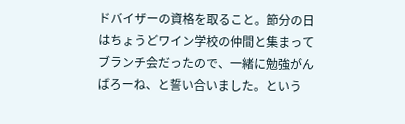ドバイザーの資格を取ること。節分の日はちょうどワイン学校の仲間と集まってブランチ会だったので、一緒に勉強がんばろーね、と誓い合いました。という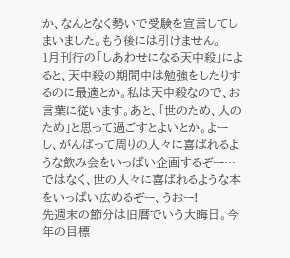か、なんとなく勢いで受験を宣言してしまいました。もう後には引けません。
1月刊行の「しあわせになる天中殺」によると、天中殺の期間中は勉強をしたりするのに最適とか。私は天中殺なので、お言葉に従います。あと、「世のため、人のため」と思って過ごすとよいとか。よーし、がんばって周りの人々に喜ばれるような飲み会をいっぱい企画するぞー…ではなく、世の人々に喜ばれるような本をいっぱい広めるぞー、うおー!
先週末の節分は旧暦でいう大晦日。今年の目標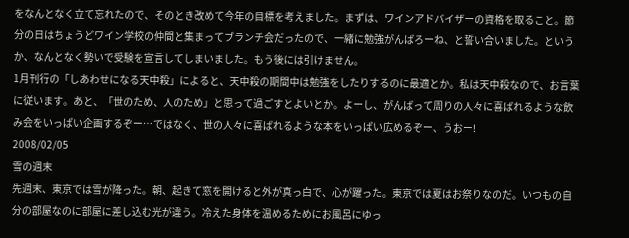をなんとなく立て忘れたので、そのとき改めて今年の目標を考えました。まずは、ワインアドバイザーの資格を取ること。節分の日はちょうどワイン学校の仲間と集まってブランチ会だったので、一緒に勉強がんばろーね、と誓い合いました。というか、なんとなく勢いで受験を宣言してしまいました。もう後には引けません。
1月刊行の「しあわせになる天中殺」によると、天中殺の期間中は勉強をしたりするのに最適とか。私は天中殺なので、お言葉に従います。あと、「世のため、人のため」と思って過ごすとよいとか。よーし、がんばって周りの人々に喜ばれるような飲み会をいっぱい企画するぞー…ではなく、世の人々に喜ばれるような本をいっぱい広めるぞー、うおー!
2008/02/05
雪の週末
先週末、東京では雪が降った。朝、起きて窓を開けると外が真っ白で、心が躍った。東京では夏はお祭りなのだ。いつもの自分の部屋なのに部屋に差し込む光が違う。冷えた身体を温めるためにお風呂にゆっ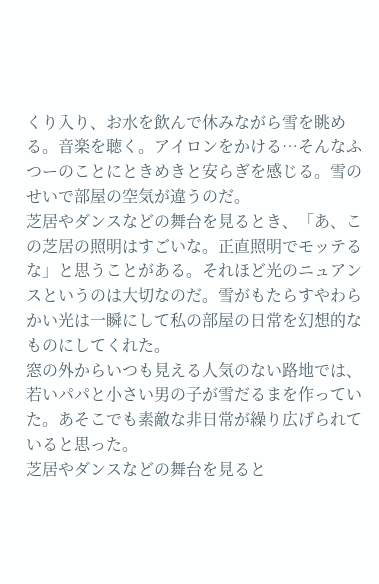くり入り、お水を飲んで休みながら雪を眺める。音楽を聴く。アイロンをかける…そんなふつーのことにときめきと安らぎを感じる。雪のせいで部屋の空気が違うのだ。
芝居やダンスなどの舞台を見るとき、「あ、この芝居の照明はすごいな。正直照明でモッテるな」と思うことがある。それほど光のニュアンスというのは大切なのだ。雪がもたらすやわらかい光は一瞬にして私の部屋の日常を幻想的なものにしてくれた。
窓の外からいつも見える人気のない路地では、若いパパと小さい男の子が雪だるまを作っていた。あそこでも素敵な非日常が繰り広げられていると思った。
芝居やダンスなどの舞台を見ると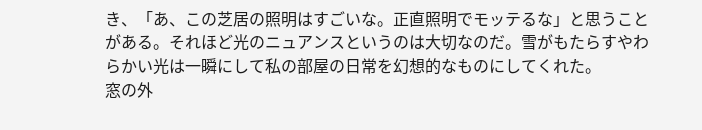き、「あ、この芝居の照明はすごいな。正直照明でモッテるな」と思うことがある。それほど光のニュアンスというのは大切なのだ。雪がもたらすやわらかい光は一瞬にして私の部屋の日常を幻想的なものにしてくれた。
窓の外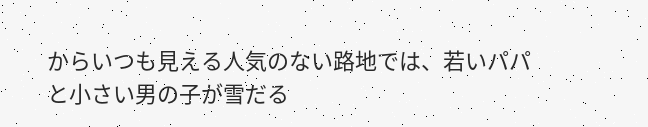からいつも見える人気のない路地では、若いパパと小さい男の子が雪だる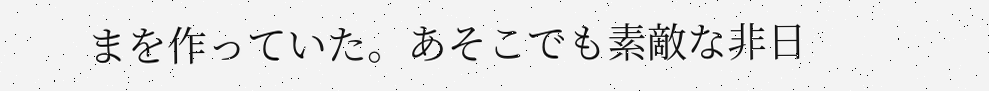まを作っていた。あそこでも素敵な非日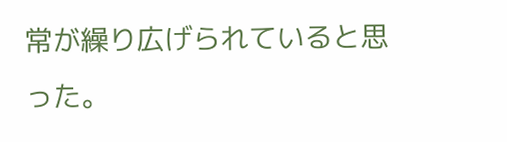常が繰り広げられていると思った。